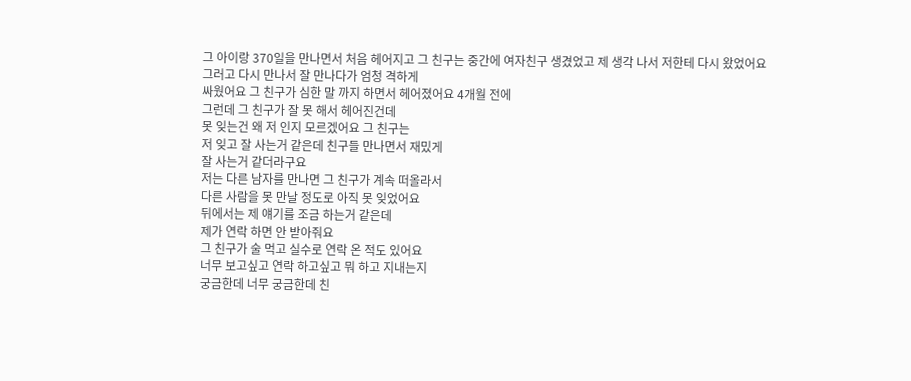그 아이랑 370일을 만나면서 처음 헤어지고 그 친구는 중간에 여자친구 생겼었고 제 생각 나서 저한테 다시 왔었어요
그러고 다시 만나서 잘 만나다가 엄청 격하게
싸웠어요 그 친구가 심한 말 까지 하면서 헤어졌어요 4개월 전에
그런데 그 친구가 잘 못 해서 헤어진건데
못 잊는건 왜 저 인지 모르겠어요 그 친구는
저 잊고 잘 사는거 같은데 친구들 만나면서 재밌게
잘 사는거 같더라구요
저는 다른 남자를 만나면 그 친구가 계속 떠올라서
다른 사람을 못 만날 정도로 아직 못 잊었어요
뒤에서는 제 얘기를 조금 하는거 같은데
제가 연락 하면 안 받아줘요
그 친구가 술 먹고 실수로 연락 온 적도 있어요
너무 보고싶고 연락 하고싶고 뭐 하고 지내는지
궁금한데 너무 궁금한데 친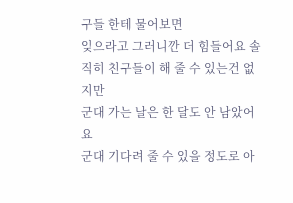구들 한테 물어보면
잊으라고 그러니깐 더 힘들어요 솔직히 친구들이 해 줄 수 있는건 없지만
군대 가는 날은 한 달도 안 남았어요
군대 기다려 줄 수 있을 정도로 아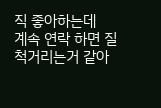직 좋아하는데
계속 연락 하면 질척거리는거 같아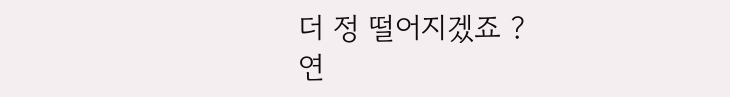더 정 떨어지겠죠 ?
연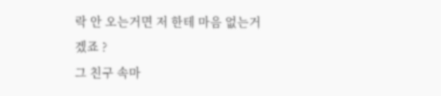락 안 오는거면 저 한테 마음 없는거겠죠 ?
그 친구 속마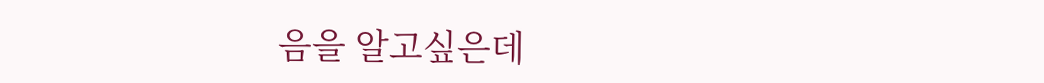음을 알고싶은데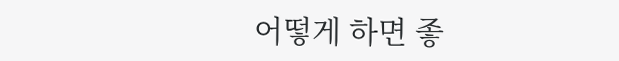어떻게 하면 좋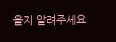을지 알려주세요